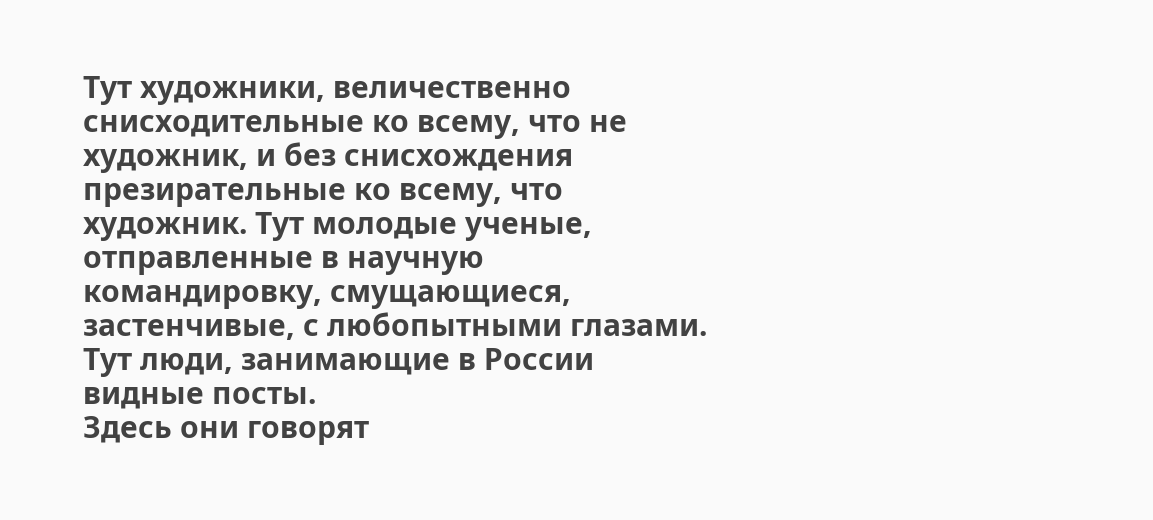Тут художники, величественно снисходительные ко всему, что не художник, и без снисхождения презирательные ко всему, что художник. Тут молодые ученые, отправленные в научную командировку, смущающиеся, застенчивые, с любопытными глазами.
Тут люди, занимающие в России видные посты.
Здесь они говорят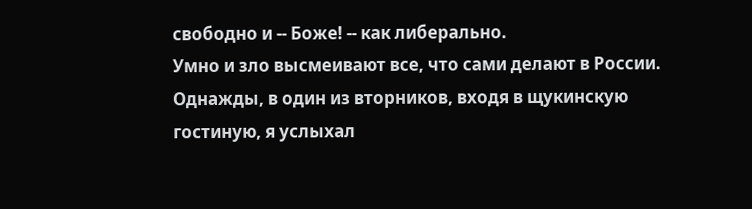свободно и -- Боже! -- как либерально.
Умно и зло высмеивают все, что сами делают в России.
Однажды, в один из вторников, входя в щукинскую гостиную, я услыхал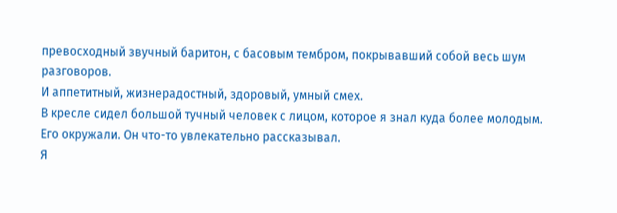превосходный звучный баритон, с басовым тембром, покрывавший собой весь шум разговоров.
И аппетитный, жизнерадостный, здоровый, умный смех.
В кресле сидел большой тучный человек с лицом, которое я знал куда более молодым.
Его окружали. Он что-то увлекательно рассказывал.
Я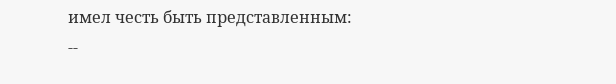имел честь быть представленным:
--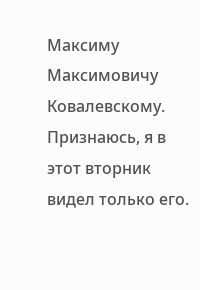Максиму Максимовичу Ковалевскому. Признаюсь, я в этот вторник видел только его.